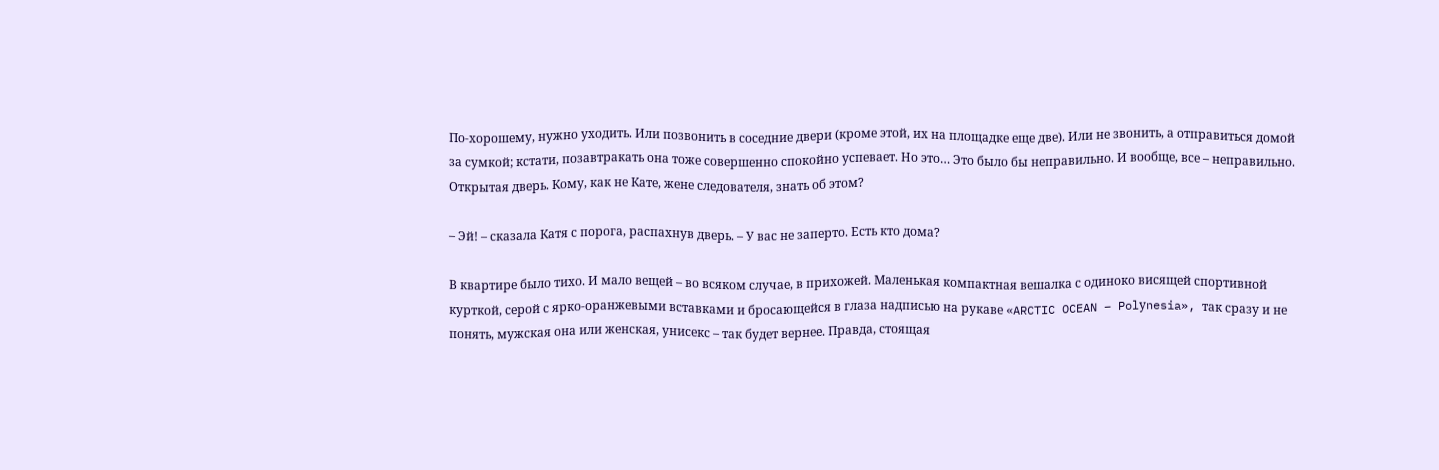По-хорошему, нужно уходить. Или позвонить в соседние двери (кроме этой, их на площадке еще две). Или не звонить, а отправиться домой за сумкой; кстати, позавтракать она тоже совершенно спокойно успевает. Но это… Это было бы неправильно. И вообще, все – неправильно. Открытая дверь. Кому, как не Кате, жене следователя, знать об этом?

– Эй! – сказала Катя с порога, распахнув дверь. – У вас не заперто. Есть кто дома?

В квартире было тихо. И мало вещей – во всяком случае, в прихожей. Маленькая компактная вешалка с одиноко висящей спортивной курткой, серой с ярко-оранжевыми вставками и бросающейся в глаза надписью на рукаве «ARCTIC OCEAN – Polуnesia», так сразу и не понять, мужская она или женская, унисекс – так будет вернее. Правда, стоящая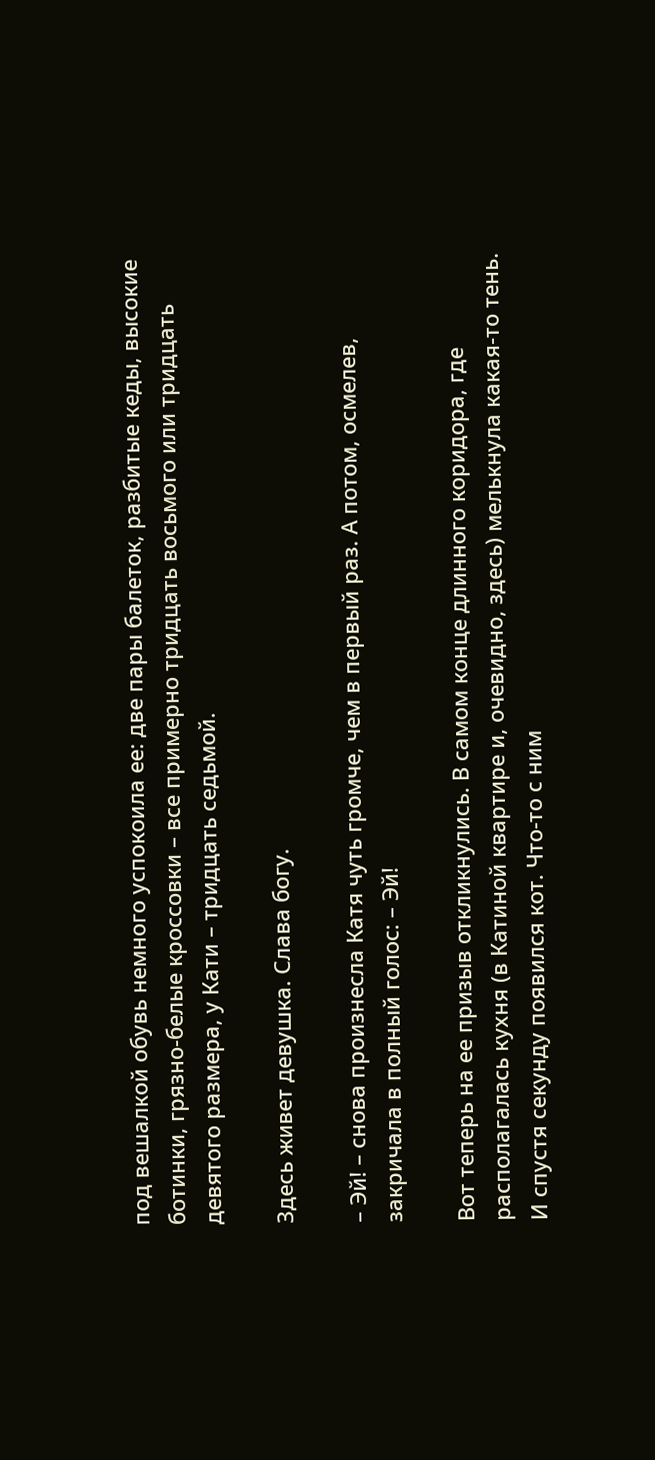под вешалкой обувь немного успокоила ее: две пары балеток, разбитые кеды, высокие ботинки, грязно-белые кроссовки – все примерно тридцать восьмого или тридцать девятого размера, у Кати – тридцать седьмой.

Здесь живет девушка. Слава богу.

– Эй! – снова произнесла Катя чуть громче, чем в первый раз. А потом, осмелев, закричала в полный голос: – Эй!

Вот теперь на ее призыв откликнулись. В самом конце длинного коридора, где располагалась кухня (в Катиной квартире и, очевидно, здесь) мелькнула какая-то тень. И спустя секунду появился кот. Что-то с ним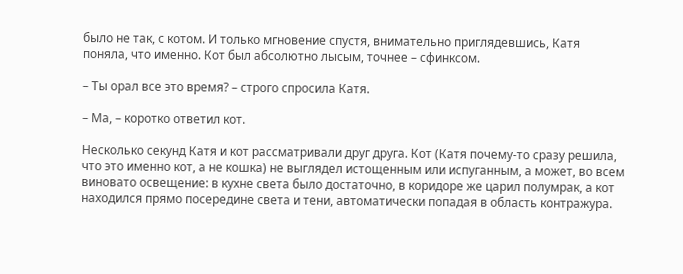было не так, с котом. И только мгновение спустя, внимательно приглядевшись, Катя поняла, что именно. Кот был абсолютно лысым, точнее – сфинксом.

– Ты орал все это время? – строго спросила Катя.

– Ма, – коротко ответил кот.

Несколько секунд Катя и кот рассматривали друг друга. Кот (Катя почему-то сразу решила, что это именно кот, а не кошка) не выглядел истощенным или испуганным, а может, во всем виновато освещение: в кухне света было достаточно, в коридоре же царил полумрак, а кот находился прямо посередине света и тени, автоматически попадая в область контражура.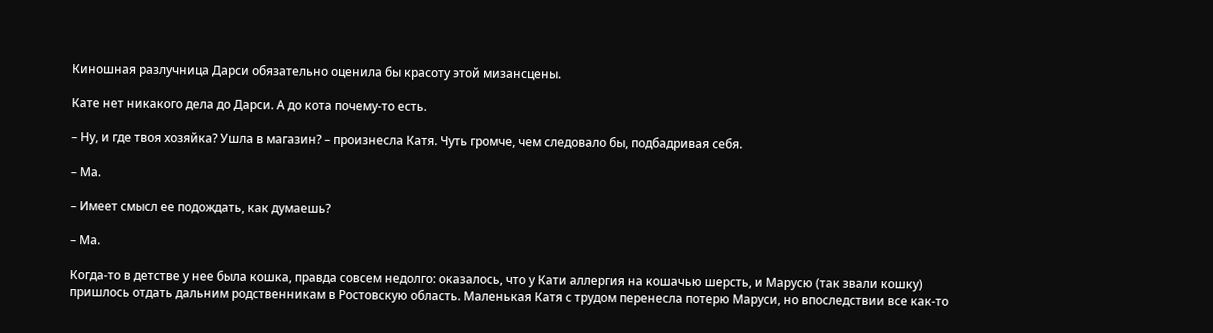Киношная разлучница Дарси обязательно оценила бы красоту этой мизансцены.

Кате нет никакого дела до Дарси. А до кота почему-то есть.

– Ну, и где твоя хозяйка? Ушла в магазин? – произнесла Катя. Чуть громче, чем следовало бы, подбадривая себя.

– Ма.

– Имеет смысл ее подождать, как думаешь?

– Ма.

Когда-то в детстве у нее была кошка, правда совсем недолго: оказалось, что у Кати аллергия на кошачью шерсть, и Марусю (так звали кошку) пришлось отдать дальним родственникам в Ростовскую область. Маленькая Катя с трудом перенесла потерю Маруси, но впоследствии все как-то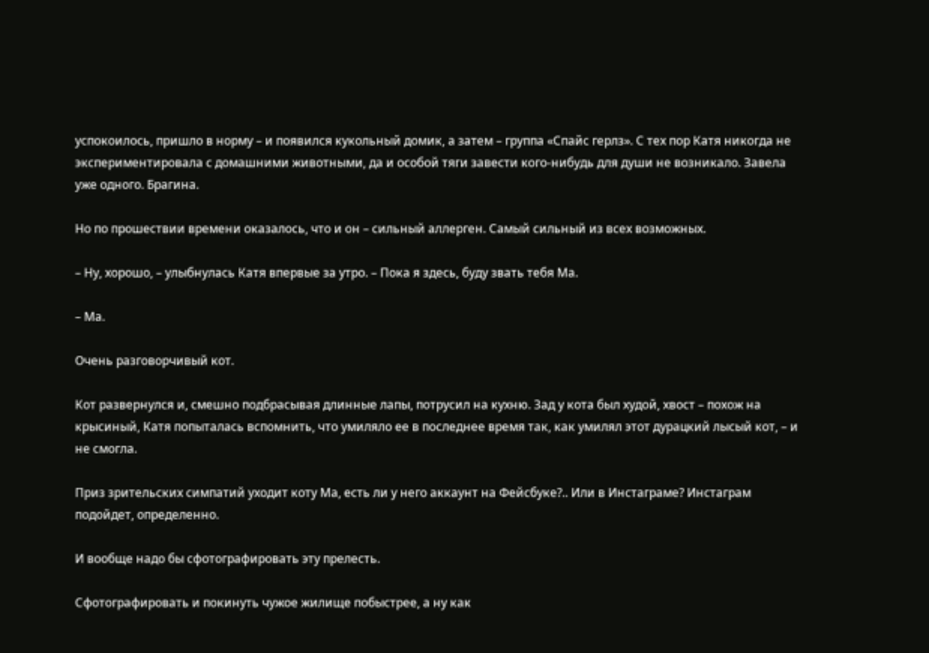успокоилось, пришло в норму – и появился кукольный домик, а затем – группа «Спайс герлз». С тех пор Катя никогда не экспериментировала с домашними животными, да и особой тяги завести кого-нибудь для души не возникало. Завела уже одного. Брагина.

Но по прошествии времени оказалось, что и он – сильный аллерген. Самый сильный из всех возможных.

– Ну, хорошо, – улыбнулась Катя впервые за утро. – Пока я здесь, буду звать тебя Ма.

– Ма.

Очень разговорчивый кот.

Кот развернулся и, смешно подбрасывая длинные лапы, потрусил на кухню. Зад у кота был худой, хвост – похож на крысиный, Катя попыталась вспомнить, что умиляло ее в последнее время так, как умилял этот дурацкий лысый кот, – и не смогла.

Приз зрительских симпатий уходит коту Ма, есть ли у него аккаунт на Фейсбуке?.. Или в Инстаграме? Инстаграм подойдет, определенно.

И вообще надо бы сфотографировать эту прелесть.

Сфотографировать и покинуть чужое жилище побыстрее, а ну как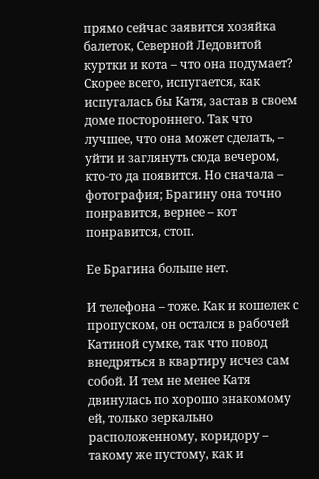прямо сейчас заявится хозяйка балеток, Северной Ледовитой куртки и кота – что она подумает? Скорее всего, испугается, как испугалась бы Катя, застав в своем доме постороннего. Так что лучшее, что она может сделать, – уйти и заглянуть сюда вечером, кто-то да появится. Но сначала – фотография; Брагину она точно понравится, вернее – кот понравится, стоп.

Ее Брагина больше нет.

И телефона – тоже. Как и кошелек с пропуском, он остался в рабочей Катиной сумке, так что повод внедряться в квартиру исчез сам собой. И тем не менее Катя двинулась по хорошо знакомому ей, только зеркально расположенному, коридору – такому же пустому, как и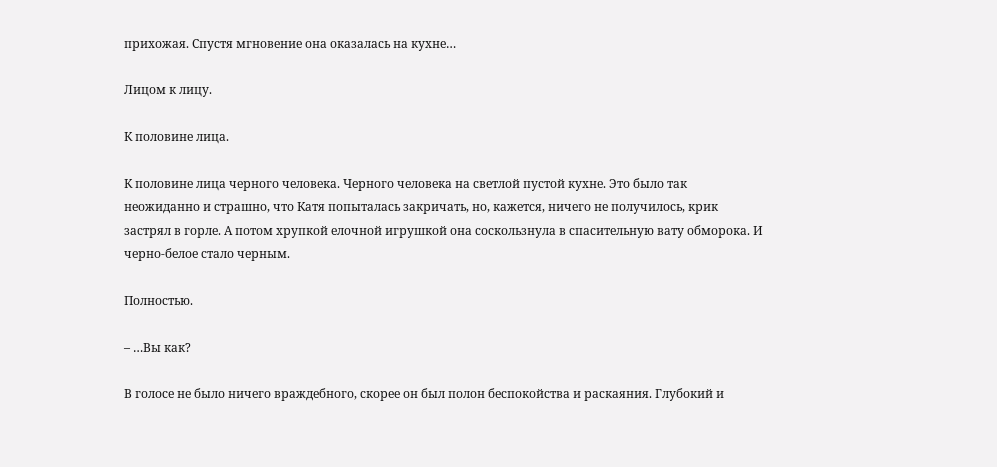прихожая. Спустя мгновение она оказалась на кухне…

Лицом к лицу.

К половине лица.

К половине лица черного человека. Черного человека на светлой пустой кухне. Это было так неожиданно и страшно, что Катя попыталась закричать, но, кажется, ничего не получилось, крик застрял в горле. А потом хрупкой елочной игрушкой она соскользнула в спасительную вату обморока. И черно-белое стало черным.

Полностью.

– …Вы как?

В голосе не было ничего враждебного, скорее он был полон беспокойства и раскаяния. Глубокий и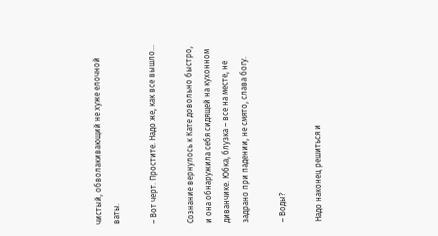чистый, обволакивающий не хуже елочной ваты.

– Вот черт. Простите. Надо же, как все вышло…

Сознание вернулось к Кате довольно быстро, и она обнаружила себя сидящей на кухонном диванчике. Юбка, блузка – все на месте, не задрано при падении, не смято, слава богу.

– Воды?

Надо наконец решиться и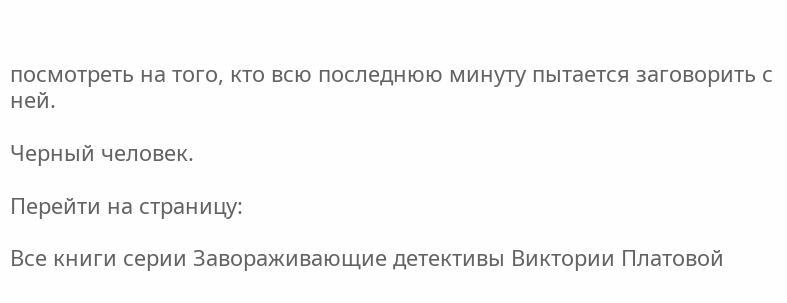посмотреть на того, кто всю последнюю минуту пытается заговорить с ней.

Черный человек.

Перейти на страницу:

Все книги серии Завораживающие детективы Виктории Платовой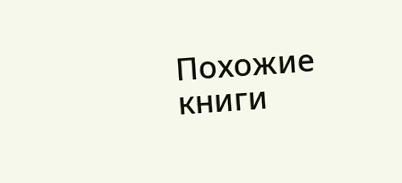Похожие книги